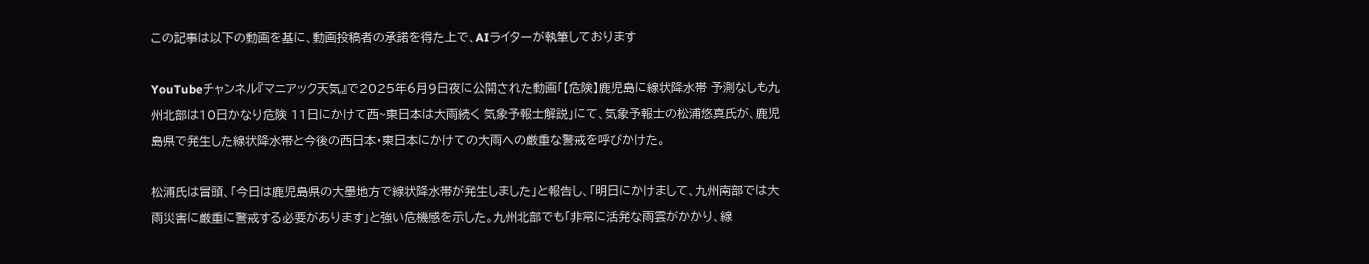この記事は以下の動画を基に、動画投稿者の承諾を得た上で、AIライターが執筆しております

YouTubeチャンネル『マニアック天気』で2025年6月9日夜に公開された動画「【危険】鹿児島に線状降水帯 予測なしも九州北部は10日かなり危険 11日にかけて西~東日本は大雨続く 気象予報士解説」にて、気象予報士の松浦悠真氏が、鹿児島県で発生した線状降水帯と今後の西日本・東日本にかけての大雨への厳重な警戒を呼びかけた。

松浦氏は冒頭、「今日は鹿児島県の大墨地方で線状降水帯が発生しました」と報告し、「明日にかけまして、九州南部では大雨災害に厳重に警戒する必要があります」と強い危機感を示した。九州北部でも「非常に活発な雨雲がかかり、線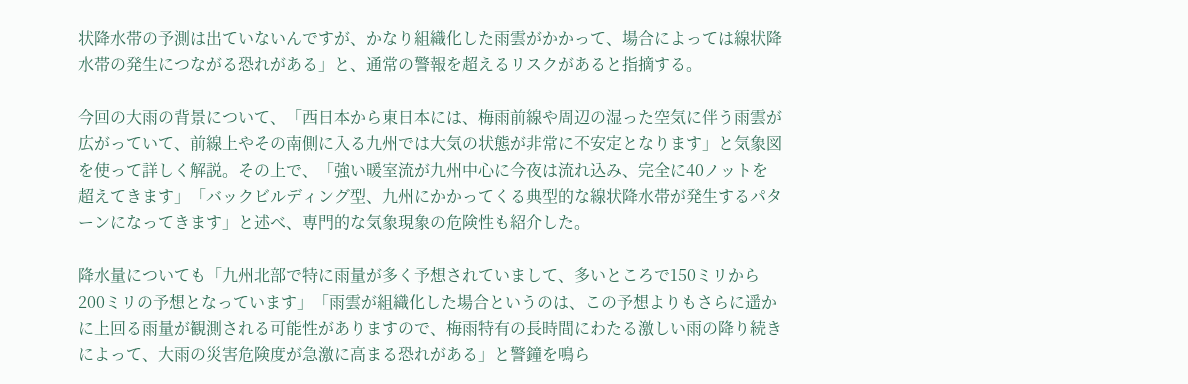状降水帯の予測は出ていないんですが、かなり組織化した雨雲がかかって、場合によっては線状降水帯の発生につながる恐れがある」と、通常の警報を超えるリスクがあると指摘する。

今回の大雨の背景について、「西日本から東日本には、梅雨前線や周辺の湿った空気に伴う雨雲が広がっていて、前線上やその南側に入る九州では大気の状態が非常に不安定となります」と気象図を使って詳しく解説。その上で、「強い暖室流が九州中心に今夜は流れ込み、完全に40ノットを超えてきます」「バックビルディング型、九州にかかってくる典型的な線状降水帯が発生するパターンになってきます」と述べ、専門的な気象現象の危険性も紹介した。

降水量についても「九州北部で特に雨量が多く予想されていまして、多いところで150ミリから200ミリの予想となっています」「雨雲が組織化した場合というのは、この予想よりもさらに遥かに上回る雨量が観測される可能性がありますので、梅雨特有の長時間にわたる激しい雨の降り続きによって、大雨の災害危険度が急激に高まる恐れがある」と警鐘を鳴ら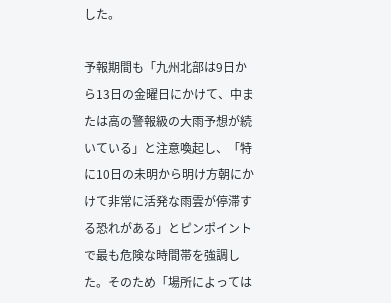した。

予報期間も「九州北部は9日から13日の金曜日にかけて、中または高の警報級の大雨予想が続いている」と注意喚起し、「特に10日の未明から明け方朝にかけて非常に活発な雨雲が停滞する恐れがある」とピンポイントで最も危険な時間帯を強調した。そのため「場所によっては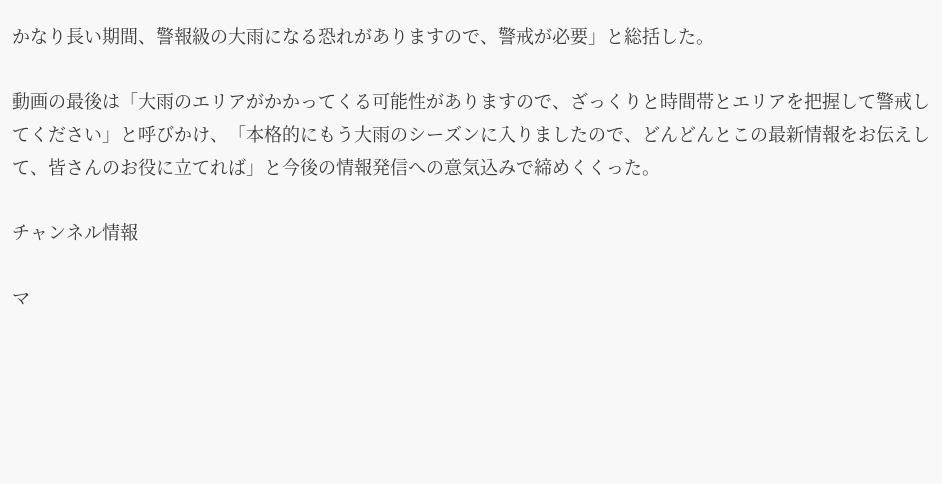かなり長い期間、警報級の大雨になる恐れがありますので、警戒が必要」と総括した。

動画の最後は「大雨のエリアがかかってくる可能性がありますので、ざっくりと時間帯とエリアを把握して警戒してください」と呼びかけ、「本格的にもう大雨のシーズンに入りましたので、どんどんとこの最新情報をお伝えして、皆さんのお役に立てれば」と今後の情報発信への意気込みで締めくくった。

チャンネル情報

マ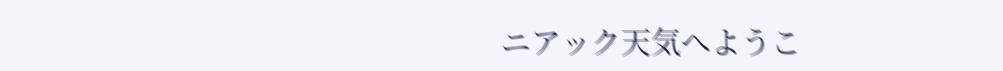ニアック天気へようこ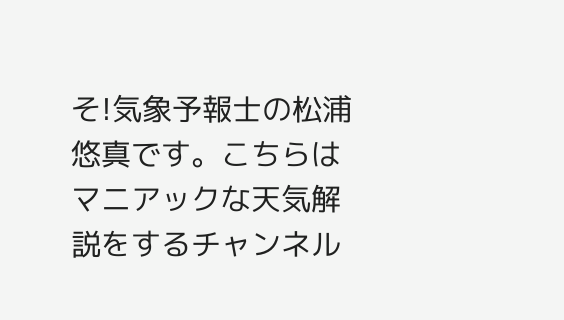そ!気象予報士の松浦悠真です。こちらはマニアックな天気解説をするチャンネル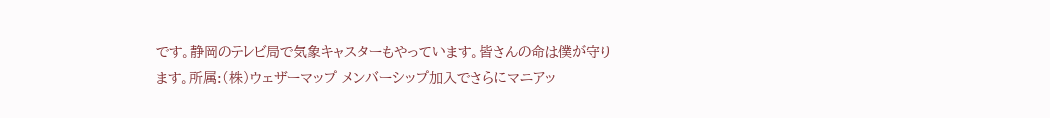です。静岡のテレビ局で気象キャスターもやっています。皆さんの命は僕が守ります。所属:(株)ウェザーマップ メンバーシップ加入でさらにマニアッ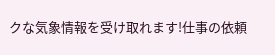クな気象情報を受け取れます!仕事の依頼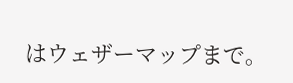はウェザーマップまで。